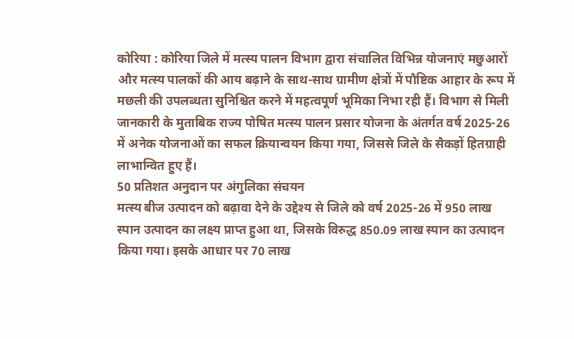कोरिया : कोरिया जिले में मत्स्य पालन विभाग द्वारा संचालित विभिन्न योजनाएं मछुआरों और मत्स्य पालकों की आय बढ़ाने के साथ-साथ ग्रामीण क्षेत्रों में पौष्टिक आहार के रूप में मछली की उपलब्धता सुनिश्चित करने में महत्वपूर्ण भूमिका निभा रही हैं। विभाग से मिली जानकारी के मुताबिक राज्य पोषित मत्स्य पालन प्रसार योजना के अंतर्गत वर्ष 2025-26 में अनेक योजनाओं का सफल क्रियान्वयन किया गया, जिससे जिले के सैकड़ों हितग्राही लाभान्वित हुए हैं।
50 प्रतिशत अनुदान पर अंगुलिका संचयन
मत्स्य बीज उत्पादन को बढ़ावा देने के उद्देश्य से जिले को वर्ष 2025-26 में 950 लाख स्पान उत्पादन का लक्ष्य प्राप्त हुआ था, जिसके विरुद्ध 850.09 लाख स्पान का उत्पादन किया गया। इसके आधार पर 70 लाख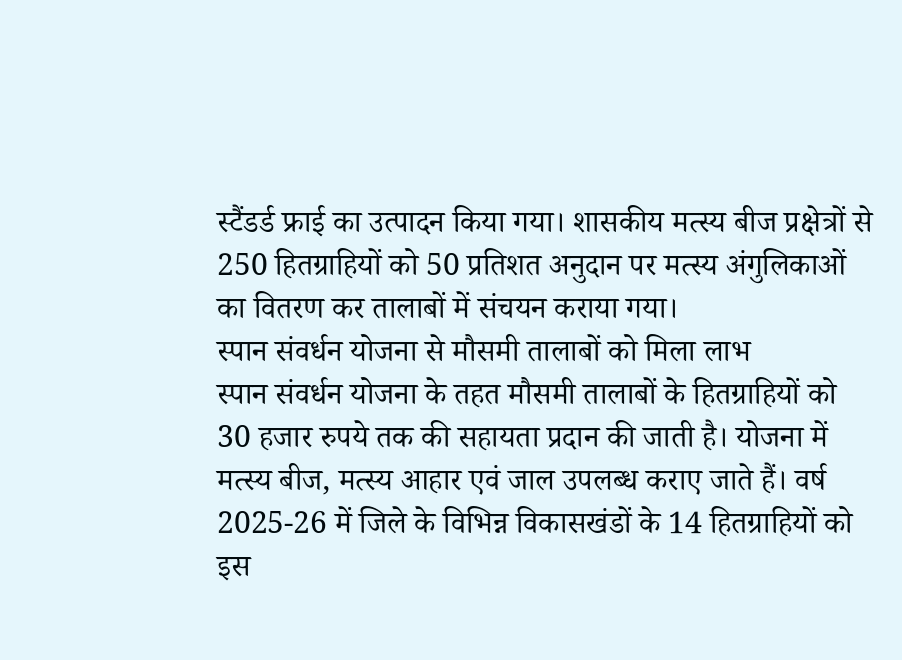स्टैंडर्ड फ्राई का उत्पादन किया गया। शासकीय मत्स्य बीज प्रक्षेत्रों से 250 हितग्राहियों को 50 प्रतिशत अनुदान पर मत्स्य अंगुलिकाओं का वितरण कर तालाबों में संचयन कराया गया।
स्पान संवर्धन योजना से मौसमी तालाबों को मिला लाभ
स्पान संवर्धन योजना के तहत मौसमी तालाबों के हितग्राहियों को 30 हजार रुपये तक की सहायता प्रदान की जाती है। योजना में मत्स्य बीज, मत्स्य आहार एवं जाल उपलब्ध कराए जाते हैं। वर्ष 2025-26 में जिले के विभिन्न विकासखंडों के 14 हितग्राहियों को इस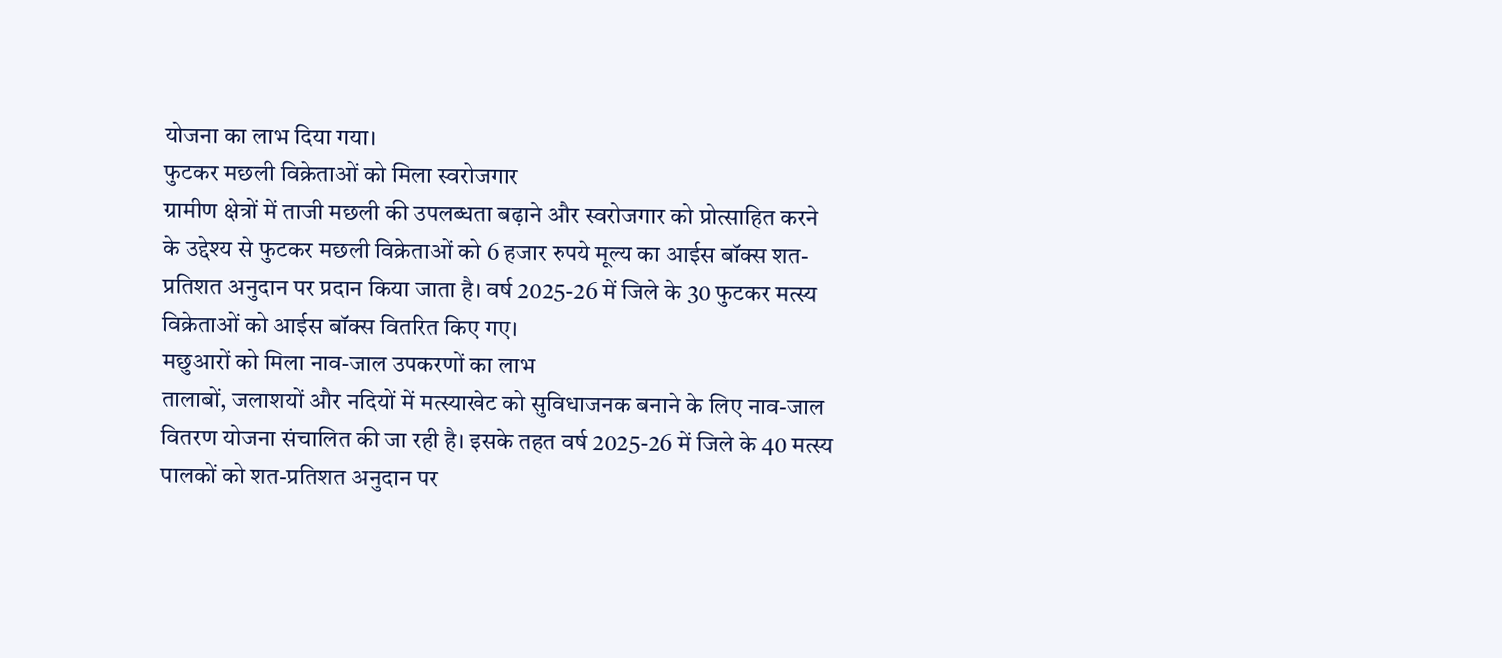योजना का लाभ दिया गया।
फुटकर मछली विक्रेताओं को मिला स्वरोजगार
ग्रामीण क्षेत्रों में ताजी मछली की उपलब्धता बढ़ाने और स्वरोजगार को प्रोत्साहित करने के उद्देश्य से फुटकर मछली विक्रेताओं को 6 हजार रुपये मूल्य का आईस बॉक्स शत-प्रतिशत अनुदान पर प्रदान किया जाता है। वर्ष 2025-26 में जिले के 30 फुटकर मत्स्य विक्रेताओं को आईस बॉक्स वितरित किए गए।
मछुआरों को मिला नाव-जाल उपकरणों का लाभ
तालाबों, जलाशयों और नदियों में मत्स्याखेट को सुविधाजनक बनाने के लिए नाव-जाल वितरण योजना संचालित की जा रही है। इसके तहत वर्ष 2025-26 में जिले के 40 मत्स्य पालकों को शत-प्रतिशत अनुदान पर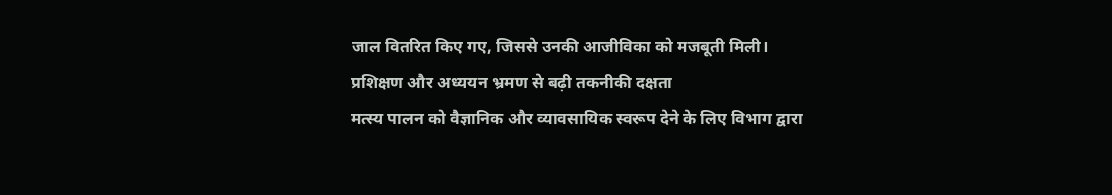जाल वितरित किए गए, जिससे उनकी आजीविका को मजबूती मिली।
प्रशिक्षण और अध्ययन भ्रमण से बढ़ी तकनीकी दक्षता
मत्स्य पालन को वैज्ञानिक और व्यावसायिक स्वरूप देने के लिए विभाग द्वारा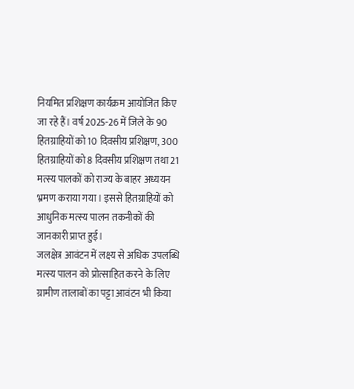नियमित प्रशिक्षण कार्यक्रम आयोजित किए जा रहे हैं। वर्ष 2025-26 में जिले के 90 हितग्राहियों को 10 दिवसीय प्रशिक्षण, 300 हितग्राहियों को 8 दिवसीय प्रशिक्षण तथा 21 मत्स्य पालकों को राज्य के बाहर अध्ययन भ्रमण कराया गया। इससे हितग्राहियों को आधुनिक मत्स्य पालन तकनीकों की जानकारी प्राप्त हुई।
जलक्षेत्र आवंटन में लक्ष्य से अधिक उपलब्धि
मत्स्य पालन को प्रोत्साहित करने के लिए ग्रामीण तालाबों का पट्टा आवंटन भी किया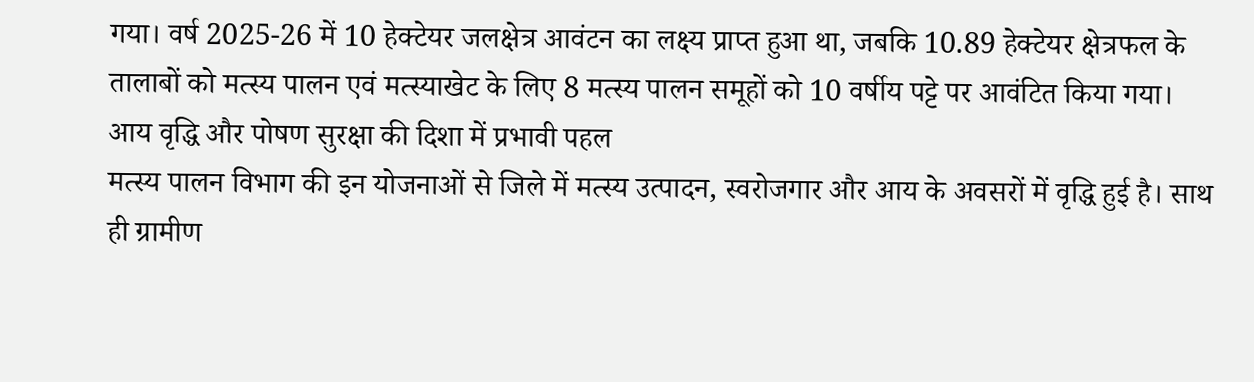गया। वर्ष 2025-26 में 10 हेक्टेयर जलक्षेत्र आवंटन का लक्ष्य प्राप्त हुआ था, जबकि 10.89 हेक्टेयर क्षेत्रफल के तालाबों को मत्स्य पालन एवं मत्स्याखेट के लिए 8 मत्स्य पालन समूहों को 10 वर्षीय पट्टे पर आवंटित किया गया।
आय वृद्धि और पोषण सुरक्षा की दिशा में प्रभावी पहल
मत्स्य पालन विभाग की इन योजनाओं से जिले में मत्स्य उत्पादन, स्वरोजगार और आय के अवसरों में वृद्धि हुई है। साथ ही ग्रामीण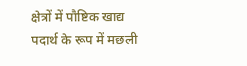क्षेत्रों में पौष्टिक खाद्य पदार्थ के रूप में मछली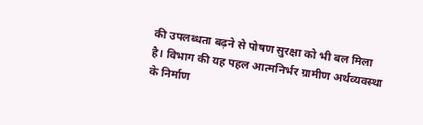की उपलब्धता बढ़ने से पोषण सुरक्षा को भी बल मिला है। विभाग की यह पहल आत्मनिर्भर ग्रामीण अर्थव्यवस्था के निर्माण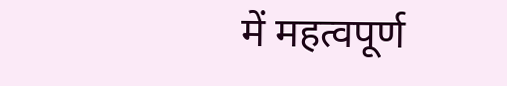में महत्वपूर्ण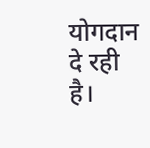योगदान दे रही है।